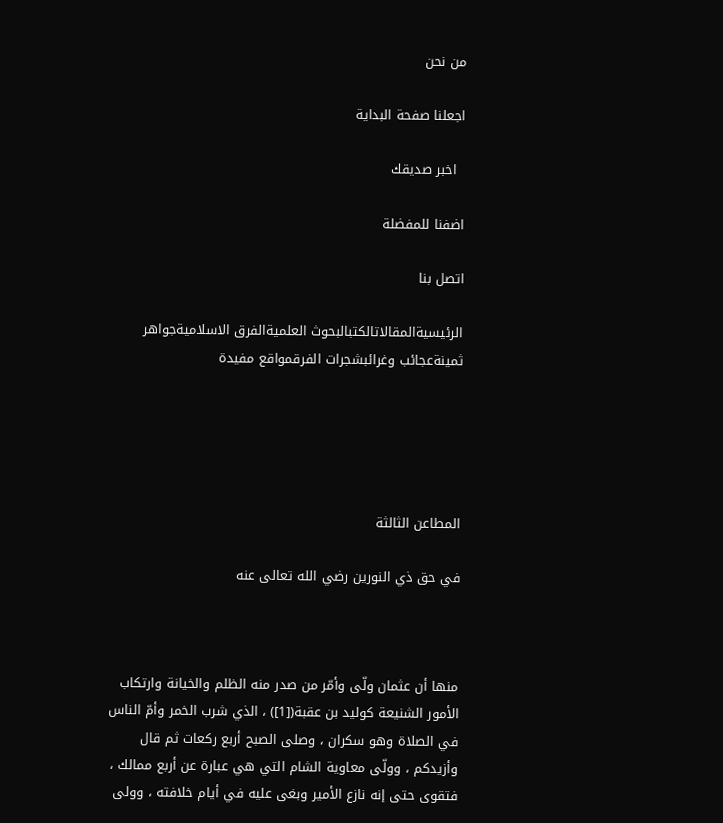من نحن

اجعلنا صفحة البداية

  اخبر صديقك

اضفنا للمفضلة

اتصل بنا

الرئيسيةالمقالاتالكتبالبحوث العلميةالفرق الاسلاميةجواهر ثمينةعجائب وغرائبشجرات الفرقمواقع مفيدة





المطاعن الثالثة

في حق ذي النورين رضي الله تعالى عنه



منها أن عثمان ولّى وأمّر من صدر منه الظلم والخيانة وارتكاب الأمور الشنيعة كوليد بن عقبة([1]) ، الذي شرب الخمر وأمّ الناس في الصلاة وهو سكران ، وصلى الصبح أربع ركعات ثم قال وأزيدكم ، وولّى معاوية الشام التي هي عبارة عن أربع ممالك ، فتقوى حتى إنه نازع الأمير وبغى عليه في أيام خلافته ، وولى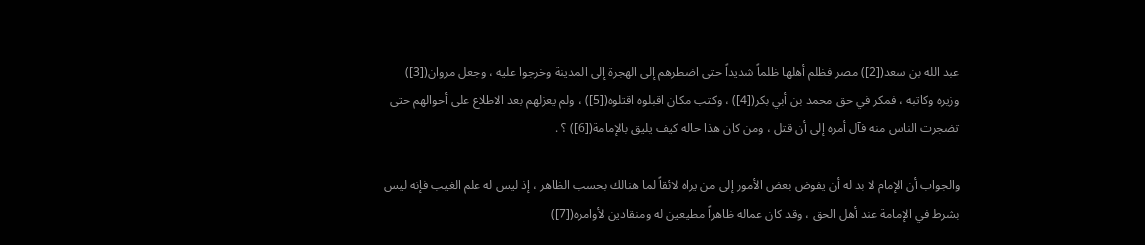عبد الله بن سعد([2]) مصر فظلم أهلها ظلماً شديداً حتى اضطرهم إلى الهجرة إلى المدينة وخرجوا عليه ، وجعل مروان([3]) وزيره وكاتبه ، فمكر في حق محمد بن أبي بكر([4]) ، وكتب مكان اقبلوه اقتلوه([5]) ، ولم يعزلهم بعد الاطلاع على أحوالهم حتى تضجرت الناس منه فآل أمره إلى أن قتل ، ومن كان هذا حاله كيف يليق بالإمامة([6]) ؟ .

والجواب أن الإمام لا بد له أن يفوض بعض الأمور إلى من يراه لائقاً لما هنالك بحسب الظاهر ، إذ ليس له علم الغيب فإنه ليس بشرط في الإمامة عند أهل الحق ، وقد كان عماله ظاهراً مطيعين له ومنقادين لأوامره([7])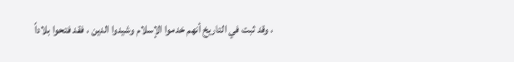، وقد ثبت في التاريخ أنهم خدموا الإسلام وشيدوا الدين ، فقد فتحوا بلاداً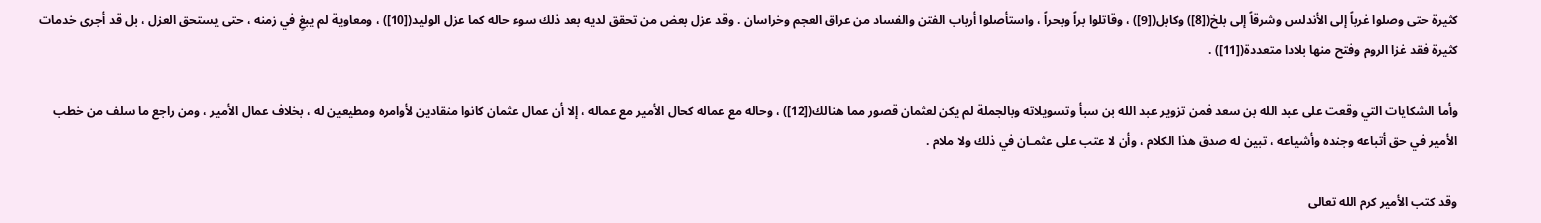كثيرة حتى وصلوا غرباً إلى الأندلس وشرقاً إلى بلخ([8]) وكابل([9]) ، وقاتلوا براً وبحراً ، واستأصلوا أرباب الفتن والفساد من عراق العجم وخراسان . وقد عزل بعض من تحقق لديه بعد ذلك سوء حاله كما عزل الوليد([10]) ، ومعاوية لم يبغِ في زمنه ، حتى يستحق العزل ، بل قد أجرى خدمات كثيرة فقد غزا الروم وفتح منها بلادا متعددة([11]) .

وأما الشكايات التي وقعت على عبد الله بن سعد فمن تزوير عبد الله بن سبأ وتسويلاته وبالجملة لم يكن لعثمان قصور مما هنالك([12]) ، وحاله مع عماله كحال الأمير مع عماله ، إلا أن عمال عثمان كانوا منقادين لأوامره ومطيعين له ، بخلاف عمال الأمير ، ومن راجع ما سلف من خطب الأمير في حق أتباعه وجنده وأشياعه ، تبين له صدق هذا الكلام ، وأن لا عتب على عثمـان في ذلك ولا ملام .

وقد كتب الأمير كرم الله تعالى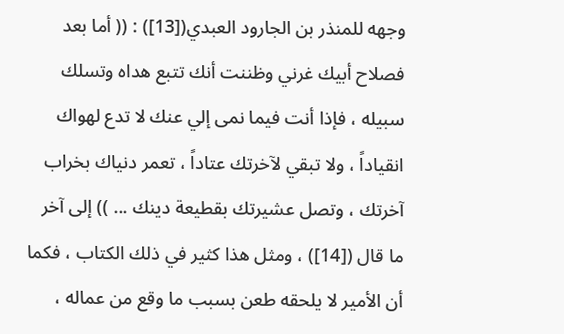وجهه للمنذر بن الجارود العبدي([13]) : (( أما بعد فصلاح أبيك غرني وظننت أنك تتبع هداه وتسلك سبيله ، فإذا أنت فيما نمى إلي عنك لا تدع لهواك انقياداً ، ولا تبقي لآخرتك عتاداً ، تعمر دنياك بخراب آخرتك ، وتصل عشيرتك بقطيعة دينك ... )) إلى آخر ما قال ([14]) ، ومثل هذا كثير في ذلك الكتاب ، فكما أن الأمير لا يلحقه طعن بسبب ما وقع من عماله ،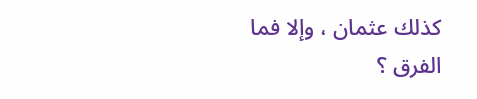كذلك عثمان ، وإلا فما الفرق ؟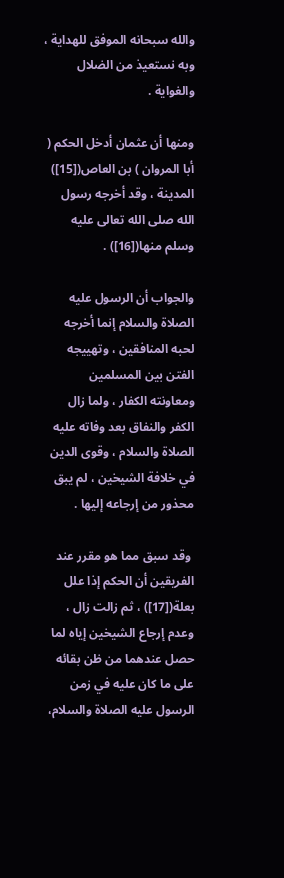والله سبحانه الموفق للهداية ، وبه نستعيذ من الضلال والغواية .

ومنها أن عثمان أدخل الحكم ( أبا المروان ) بن العاص([15]) المدينة ، وقد أخرجه رسول الله صلى الله تعالى عليه وسلم منها([16]) .

والجواب أن الرسول عليه الصلاة والسلام إنما أخرجه لحبه المنافقين ، وتهييجه الفتن بين المسلمين ومعاونته الكفار ، ولما زال الكفر والنفاق بعد وفاته عليه الصلاة والسلام ، وقوى الدين في خلافة الشيخين ، لم يبق محذور من إرجاعه إليها .

 وقد سبق مما هو مقرر عند الفريقين أن الحكم إذا علل بعلة([17]) ، ثم زالت زال ، وعدم إرجاع الشيخين إياه لما حصل عندهما من ظن بقائه على ما كان عليه في زمن الرسول عليه الصلاة والسلام،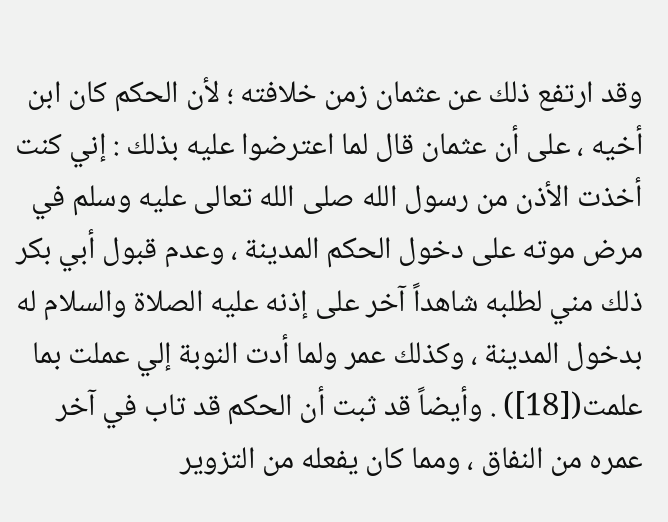وقد ارتفع ذلك عن عثمان زمن خلافته ؛ لأن الحكم كان ابن أخيه ، على أن عثمان قال لما اعترضوا عليه بذلك : إني كنت أخذت الأذن من رسول الله صلى الله تعالى عليه وسلم في مرض موته على دخول الحكم المدينة ، وعدم قبول أبي بكر ذلك مني لطلبه شاهداً آخر على إذنه عليه الصلاة والسلام له بدخول المدينة ، وكذلك عمر ولما أدت النوبة إلي عملت بما علمت([18]) . وأيضاً قد ثبت أن الحكم قد تاب في آخر عمره من النفاق ، ومما كان يفعله من التزوير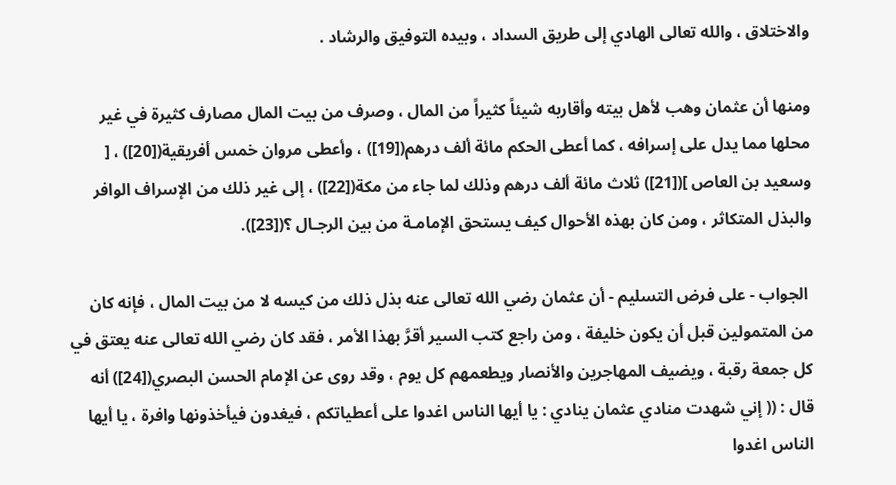والاختلاق ، والله تعالى الهادي إلى طريق السداد ، وبيده التوفيق والرشاد .

ومنها أن عثمان وهب لأهل بيته وأقاربه شيئاً كثيراً من المال ، وصرف من بيت المال مصارف كثيرة في غير محلها مما يدل على إسرافه ، كما أعطى الحكم مائة ألف درهم([19]) ، وأعطى مروان خمس أفريقية([20]) ، [ وسعيد بن العاص ]([21]) ثلاث مائة ألف درهم وذلك لما جاء من مكة([22]) ، إلى غير ذلك من الإسراف الوافر والبذل المتكاثر ، ومن كان بهذه الأحوال كيف يستحق الإمامـة من بين الرجـال ؟([23]).

 الجواب - على فرض التسليم - أن عثمان رضي الله تعالى عنه بذل ذلك من كيسه لا من بيت المال ، فإنه كان من المتمولين قبل أن يكون خليفة ، ومن راجع كتب السير أقرَّ بهذا الأمر ، فقد كان رضي الله تعالى عنه يعتق في كل جمعة رقبة ، ويضيف المهاجرين والأنصار ويطعمهم كل يوم ، وقد روى عن الإمام الحسن البصري([24]) أنه قال : (( إني شهدت منادي عثمان ينادي : يا أيها الناس اغدوا على أعطياتكم ، فيغدون فيأخذونها وافرة ، يا أيها الناس اغدوا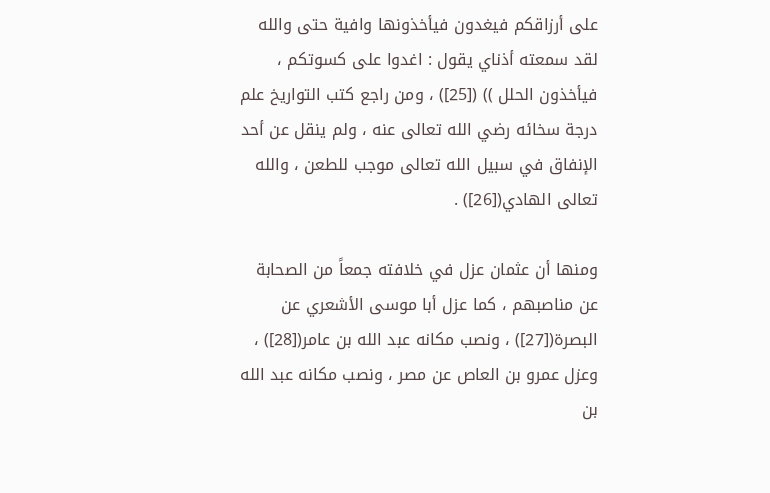على أرزاقكم فيغدون فيأخذونها وافية حتى والله لقد سمعته أذناي يقول : اغدوا على كسوتكم ، فيأخذون الحلل )) ([25]) ، ومن راجع كتب التواريخ علم درجة سخائه رضي الله تعالى عنه ، ولم ينقل عن أحد الإنفاق في سبيل الله تعالى موجب للطعن ، والله تعالى الهادي([26]) .

ومنها أن عثمان عزل في خلافته جمعاً من الصحابة عن مناصبهم ، كما عزل أبا موسى الأشعري عن البصرة([27]) ، ونصب مكانه عبد الله بن عامر([28]) ، وعزل عمرو بن العاص عن مصر ، ونصب مكانه عبد الله بن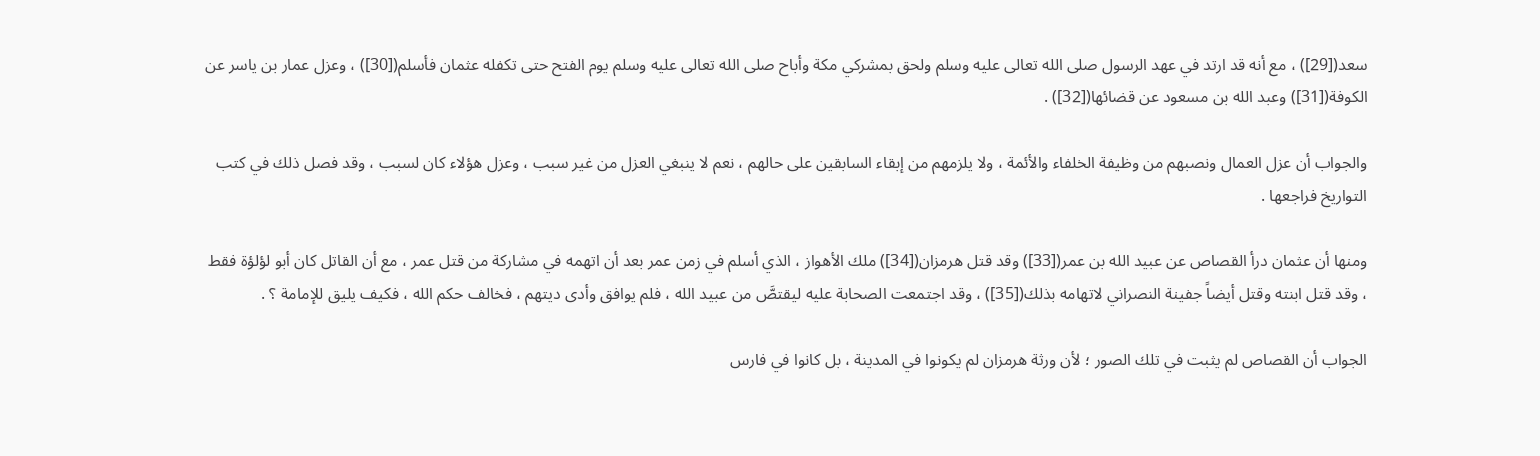سعد([29]) ، مع أنه قد ارتد في عهد الرسول صلى الله تعالى عليه وسلم ولحق بمشركي مكة وأباح صلى الله تعالى عليه وسلم يوم الفتح حتى تكفله عثمان فأسلم([30]) ، وعزل عمار بن ياسر عن الكوفة([31]) وعبد الله بن مسعود عن قضائها([32]) .

والجواب أن عزل العمال ونصبهم من وظيفة الخلفاء والأئمة ، ولا يلزمهم من إبقاء السابقين على حالهم ، نعم لا ينبغي العزل من غير سبب ، وعزل هؤلاء كان لسبب ، وقد فصل ذلك في كتب التواريخ فراجعها .

ومنها أن عثمان درأ القصاص عن عبيد الله بن عمر([33]) وقد قتل هرمزان([34]) ملك الأهواز ، الذي أسلم في زمن عمر بعد أن اتهمه في مشاركة من قتل عمر ، مع أن القاتل كان أبو لؤلؤة فقط ، وقد قتل ابنته وقتل أيضاً جفينة النصراني لاتهامه بذلك([35]) ، وقد اجتمعت الصحابة عليه ليقتصَّ من عبيد الله ، فلم يوافق وأدى ديتهم ، فخالف حكم الله ، فكيف يليق للإمامة ؟ .

الجواب أن القصاص لم يثبت في تلك الصور ؛ لأن ورثة هرمزان لم يكونوا في المدينة ، بل كانوا في فارس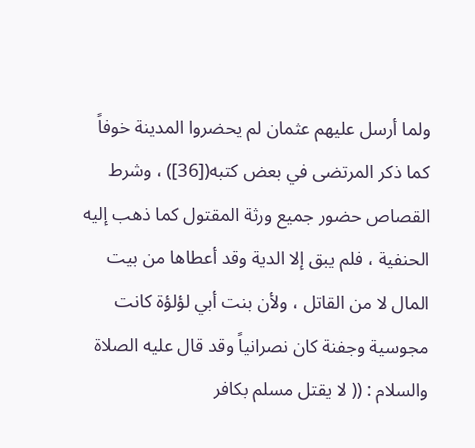ولما أرسل عليهم عثمان لم يحضروا المدينة خوفاً كما ذكر المرتضى في بعض كتبه([36]) ، وشرط القصاص حضور جميع ورثة المقتول كما ذهب إليه الحنفية ، فلم يبق إلا الدية وقد أعطاها من بيت المال لا من القاتل ، ولأن بنت أبي لؤلؤة كانت مجوسية وجفنة كان نصرانياً وقد قال عليه الصلاة والسلام : (( لا يقتل مسلم بكافر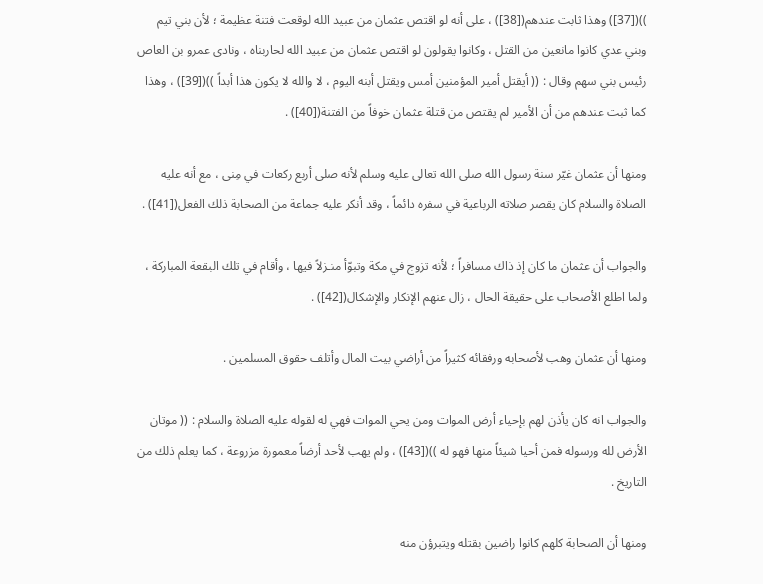))([37]) وهذا ثابت عندهم([38]) ، على أنه لو اقتص عثمان من عبيد الله لوقعت فتنة عظيمة ؛ لأن بني تيم وبني عدي كانوا مانعين من القتل ، وكانوا يقولون لو اقتص عثمان من عبيد الله لحاربناه ، ونادى عمرو بن العاص رئيس بني سهم وقال : (( أيقتل أمير المؤمنين أمس ويقتل أبنه اليوم ، لا والله لا يكون هذا أبداً ))([39]) ، وهذا كما ثبت عندهم من أن الأمير لم يقتص من قتلة عثمان خوفاً من الفتنة([40]) .

ومنها أن عثمان غيّر سنة رسول الله صلى الله تعالى عليه وسلم لأنه صلى أربع ركعات في مِنى ، مع أنه عليه الصلاة والسلام كان يقصر صلاته الرباعية في سفره دائماً ، وقد أنكر عليه جماعة من الصحابة ذلك الفعل([41]) .

والجواب أن عثمان ما كان إذ ذاك مسافراً ؛ لأنه تزوج في مكة وتبوّأ منـزلاً فيها ، وأقام في تلك البقعة المباركة ، ولما اطلع الأصحاب على حقيقة الحال ، زال عنهم الإنكار والإشكال([42]) .

ومنها أن عثمان وهب لأصحابه ورفقائه كثيراً من أراضي بيت المال وأتلف حقوق المسلمين .

والجواب انه كان يأذن لهم بإحياء أرض الموات ومن يحي الموات فهي له لقوله عليه الصلاة والسلام : (( موتان الأرض لله ورسوله فمن أحيا شيئاً منها فهو له ))([43]) ، ولم يهب لأحد أرضاً معمورة مزروعة ، كما يعلم ذلك من التاريخ .

ومنها أن الصحابة كلهم كانوا راضين بقتله ويتبرؤن منه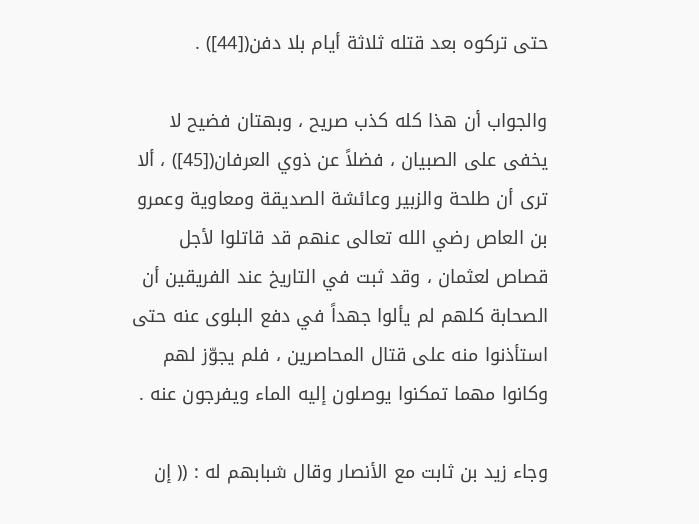حتى تركوه بعد قتله ثلاثة أيام بلا دفن([44]) .

والجواب أن هذا كله كذب صريح ، وبهتان فضيح لا يخفى على الصبيان ، فضلاً عن ذوي العرفان([45]) ، ألا ترى أن طلحة والزبير وعائشة الصديقة ومعاوية وعمرو بن العاص رضي الله تعالى عنهم قد قاتلوا لأجل قصاص لعثمان ، وقد ثبت في التاريخ عند الفريقين أن الصحابة كلهم لم يألوا جهداً في دفع البلوى عنه حتى استأذنوا منه على قتال المحاصرين ، فلم يجوّز لهم وكانوا مهما تمكنوا يوصلون إليه الماء ويفرجون عنه .

وجاء زيد بن ثابت مع الأنصار وقال شبابهم له : (( إن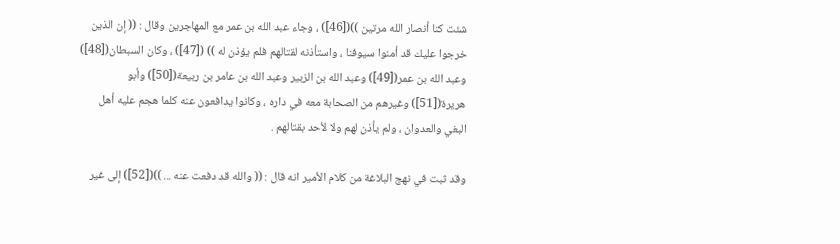شئت كنا أنصار الله مرتين ))([46]) ، وجاء عبد الله بن عمر مع المهاجرين وقال : (( إن الذين خرجوا عليك قد أمنوا سيوفنا ، واستأذنه لقتالهم فلم يؤذن له )) ([47]) ، وكان السبطان([48]) وعبد الله بن عمر([49]) وعبد الله بن الزبير وعبد الله بن عامر بن ربيعة([50]) وأبو هريرة([51]) وغيرهم من الصحابة معه في داره ، وكانوا يدافعون عنه كلما هجم عليه أهل البغي والعدوان ، ولم يأذن لهم ولا لأحد بقتالهم .

وقد ثبت في نهج البلاغة من كلام الأمير انه قال : (( والله قد دفعت عنه ... ))([52]) إلى غير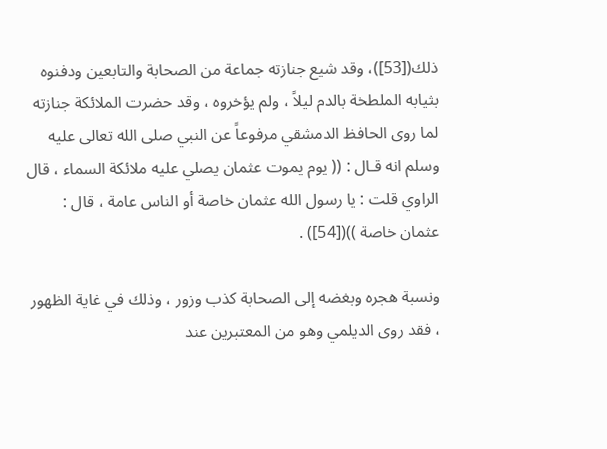ذلك([53])، وقد شيع جنازته جماعة من الصحابة والتابعين ودفنوه بثيابه الملطخة بالدم ليلاً ، ولم يؤخروه ، وقد حضرت الملائكة جنازته لما روى الحافظ الدمشقي مرفوعاً عن النبي صلى الله تعالى عليه وسلم انه قـال : (( يوم يموت عثمان يصلي عليه ملائكة السماء ، قال الراوي قلت : يا رسول الله عثمان خاصة أو الناس عامة ، قال : عثمان خاصة ))([54]) .

ونسبة هجره وبغضه إلى الصحابة كذب وزور ، وذلك في غاية الظهور ، فقد روى الديلمي وهو من المعتبرين عند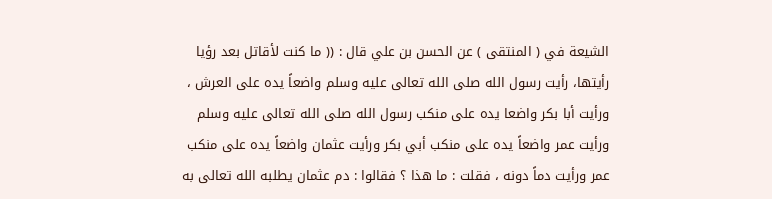الشيعة في ( المنتقى ) عن الحسن بن علي قال : (( ما كنت لأقاتل بعد رؤيا رأيتها، رأيت رسول الله صلى الله تعالى عليه وسلم واضعاً يده على العرش ، ورأيت أبا بكر واضعا يده على منكب رسول الله صلى الله تعالى عليه وسلم ورأيت عمر واضعاً يده على منكب أبي بكر ورأيت عثمان واضعاً يده على منكب عمر ورأيت دماً دونه ، فقلت : ما هذا ؟ فقالوا : دم عثمان يطلبه الله تعالى به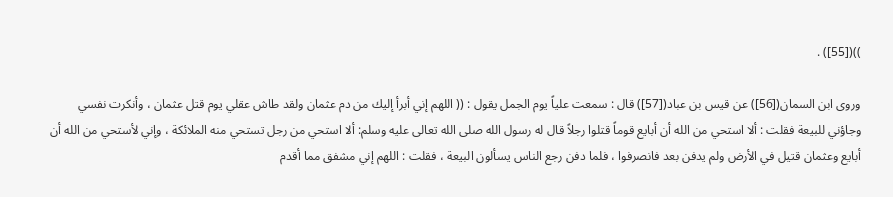))([55]) .

وروى ابن السمان([56]) عن قيس بن عباد([57]) قال : سمعت علياً يوم الجمل يقول : (( اللهم إني أبرأ إليك من دم عثمان ولقد طاش عقلي يوم قتل عثمان ، وأنكرت نفسي وجاؤني للبيعة فقلت : ألا استحي من الله أن أبايع قوماً قتلوا رجلاً قال له رسول الله صلى الله تعالى عليه وسلم: ألا استحي من رجل تستحي منه الملائكة ، وإني لأستحي من الله أن أبايع وعثمان قتيل في الأرض ولم يدفن بعد فانصرفوا ، فلما دفن رجع الناس يسألون البيعة ، فقلت : اللهم إني مشفق مما أقدم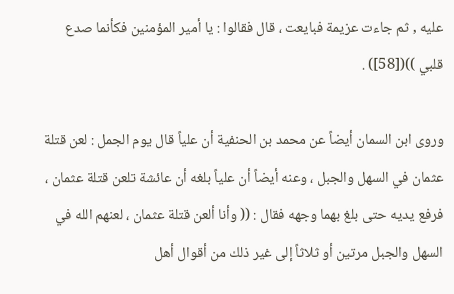عليه , ثم جاءت عزيمة فبايعت ، قال فقالوا : يا أمير المؤمنين فكأنما صدع قلبي ))([58]) .

وروى ابن السمان أيضاً عن محمد بن الحنفية أن علياً قال يوم الجمل : لعن قتلة عثمان في السهل والجبل ، وعنه أيضاً أن علياً بلغه أن عائشة تلعن قتلة عثمان ، فرفع يديه حتى بلغ بهما وجهه فقال : (( وأنا ألعن قتلة عثمان ، لعنهم الله في السهل والجبل مرتين أو ثلاثاً إلى غير ذلك من أقوال أهل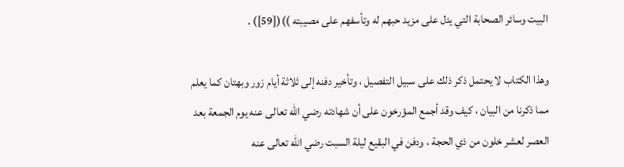البيت وسائر الصحابة التي يدل على مزيد حبهم له وتأسفهم على مصيبته ))([59]) .

وهذا الكتاب لا يحتمل ذكر ذلك على سبيل التفصيل ، وتأخير دفنه إلى ثلاثة أيام زور وبهتان كما يعلم مما ذكرنا من البيان ، كيف وقد أجمع المؤرخون على أن شهادته رضي الله تعالى عنه يوم الجمعة بعد العصر لعشر خلون من ذي الحجة ، ودفن في البقيع ليلة السبت رضي الله تعالى عنه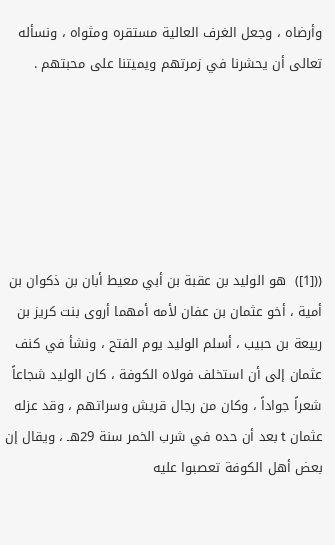وأرضاه ، وجعل الغرف العالية مستقره ومثواه ، ونسأله تعالى أن يحشرنا في زمرتهم ويميتنا على محبتهم .






(([1])  هو الوليد بن عقبة بن أبي معيط أبان بن ذكوان بن أمية ، أخو عثمان بن عفان لأمه أمهما أروى بنت كريز بن ربيعة بن حبيب ، أسلم الوليد يوم الفتح ، ونشأ في كنف عثمان إلى أن استخلف فولاه الكوفة ، كان الوليد شجاعاً شعراً جواداً ، وكان من رجال قريش وسراتهم ، وقد عزله عثمان t بعد أن حده في شرب الخمر سنة 29هـ ، ويقال إن بعض أهل الكوفة تعصبوا عليه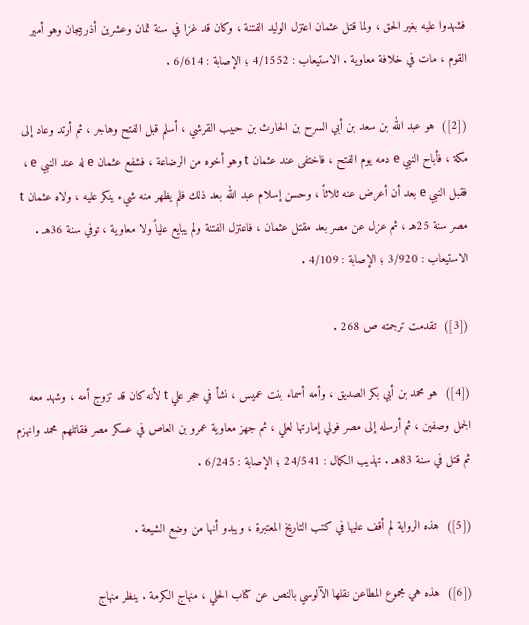فشهدوا عليه بغير الحق ، ولما قتل عثمان اعتزل الوليد الفتنة ، وكان قد غزا في سنة ثمان وعشرين أذربيجان وهو أمير القوم ، مات في خلافة معاوية . الاستيعاب : 4/1552 ؛ الإصابة : 6/614 .

([2])  هو عبد الله بن سعد بن أبي السرح بن الحارث بن حبيب القرشي ، أسلم قبل الفتح وهاجر ، ثم أرتد وعاد إلى مكة ، فأباح النبي e دمه يوم الفتح ، فاختفى عند عثمان t وهو أخوه من الرضاعة ، فشفع عثمان e له عند النبي e ، فقبل النبي e بعد أن أعرض عنه ثلاثاً ، وحسن إسلام عبد الله بعد ذلك فلم يظهر منه شيء ينكر عليه ، ولاه عثمان t مصر سنة 25هـ ، ثم عزل عن مصر بعد مقتل عثمان ، فاعتزل الفتنة ولم يبايع علياً ولا معاوية ، توفي سنة 36هـ . الاستيعاب : 3/920 ؛ الإصابة : 4/109 .

([3])  تقدمت ترجمته ص 268 .

([4])  هو محمد بن أبي بكر الصديق ، وأمه أسماء بنت عميس ، نشأ في حجر علي t لأنه كان قد تزوج أمه ، وشهد معه الجمل وصفين ، ثم أرسله إلى مصر فولي إمارتها لعلي ، ثم جهز معاوية عمرو بن العاص في عسكر مصر فقاتلهم محمد وانهزم ثم قتل في سنة 83هـ . تهذيب الكمال : 24/541 ؛ الإصابة : 6/245 .

([5])  هذه الرواية لم أقف عليها في كتب التاريخ المعتبرة ، ويبدو أنها من وضع الشيعة .

([6])  هذه هي مجموع المطاعن نقلها الآلوسي بالنص عن كتاب الحلي ، منهاج الكرمة . ينظر منهاج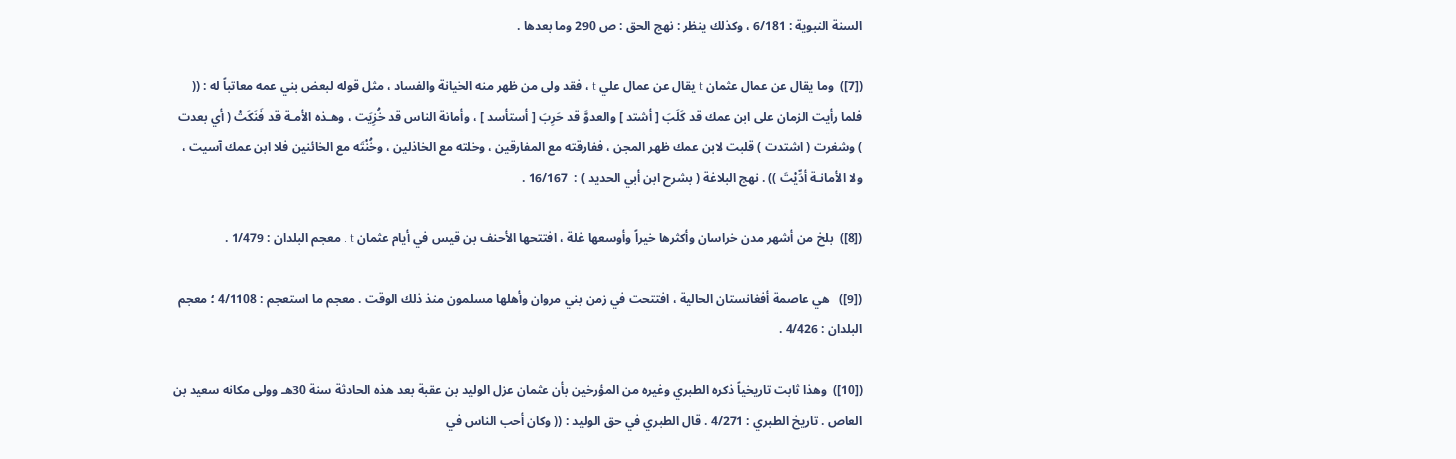السنة النبوية : 6/181 ، وكذلك ينظر : نهج الحق : ص 290 وما بعدها .

([7])  وما يقال عن عمال عثمان t يقال عن عمال علي t ، فقد ولى من ظهر منه الخيانة والفساد ، مثل قوله لبعض بني عمه معاتباً له : (( فلما رأيت الزمان على ابن عمك قد كَلَبَ [ أشتد ] والعدوَّ قد حَرِبَ [ أستأسد ] ، وأمانة الناس قد خُزِيَت ، وهـذه الأمـة قد فَنَكَتْ ( أي بعدت ) وشغرت ( اشتدت ) قلبت لابن عمك ظهر المجن ، ففارقته مع المفارقين ، وخلته مع الخاذلين ، وخُنْتَه مع الخائنين فلا ابن عمك آسيت ، ولا الأمانـة أدِّيْتَ )) . نهج البلاغة ( بشرح ابن أبي الحديد ) :  16/167 .

([8])  بلخ من أشهر مدن خراسان وأكثرها خيراً وأوسعها غلة ، افتتحها الأحنف بن قيس في أيام عثمان t . معجم البلدان : 1/479 .

([9])   هي عاصمة أفغانستان الحالية ، افتتحت في زمن بني مروان وأهلها مسلمون منذ ذلك الوقت . معجم ما استعجم : 4/1108 ؛ معجم البلدان : 4/426 .

([10])  وهذا ثابت تاريخياً ذكره الطبري وغيره من المؤرخين بأن عثمان عزل الوليد بن عقبة بعد هذه الحادثة سنة 30هـ وولى مكانه سعيد بن العاص . تاريخ الطبري : 4/271 . قال الطبري في حق الوليد : (( وكان أحب الناس في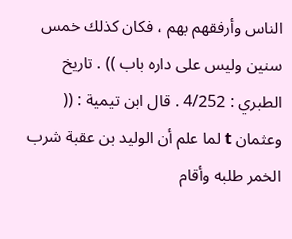الناس وأرفقهم بهم ، فكان كذلك خمس سنين وليس على داره باب )) . تاريخ الطبري : 4/252 . قال ابن تيمية : (( وعثمان t لما علم أن الوليد بن عقبة شرب الخمر طلبه وأقام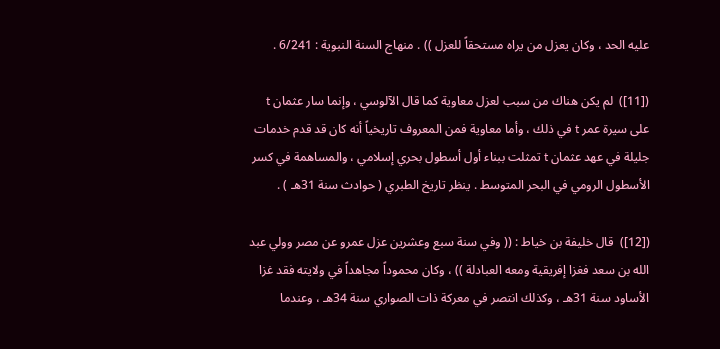عليه الحد ، وكان يعزل من يراه مستحقاً للعزل )) . منهاج السنة النبوية : 6/241 .

([11])  لم يكن هناك من سبب لعزل معاوية كما قال الآلوسي ، وإنما سار عثمان t على سيرة عمر t في ذلك ، وأما معاوية فمن المعروف تاريخياً أنه كان قد قدم خدمات جليلة في عهد عثمان t تمثلت ببناء أول أسطول بحري إسلامي ، والمساهمة في كسر الأسطول الرومي في البحر المتوسط . ينظر تاريخ الطبري ( حوادث سنة 31هـ ) .

([12])  قال خليفة بن خياط : (( وفي سنة سبع وعشرين عزل عمرو عن مصر وولي عبد الله بن سعد فغزا إفريقية ومعه العبادلة )) ، وكان محموداً مجاهداً في ولايته فقد غزا الأساود سنة 31هـ ، وكذلك انتصر في معركة ذات الصواري سنة 34هـ ، وعندما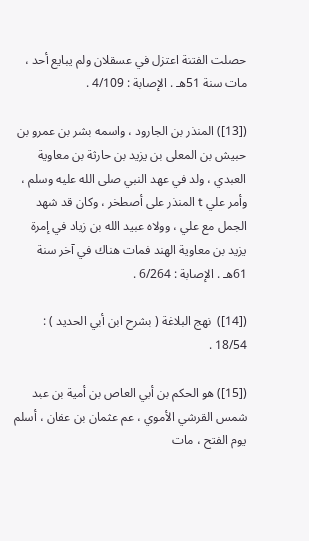حصلت الفتنة اعتزل في عسقلان ولم يبايع أحد ، مات سنة 51هـ . الإصابة : 4/109 .

([13]) المنذر بن الجارود ، واسمه بشر بن عمرو بن حبيش بن المعلى بن يزيد بن حارثة بن معاوية العبدي ، ولد في عهد النبي صلى الله عليه وسلم ، وأمر علي t المنذر على أصطخر ، وكان قد شهد الجمل مع علي ، وولاه عبيد الله بن زياد في إمرة يزيد بن معاوية الهند فمات هناك في آخر سنة 61هـ . الإصابة : 6/264 .

([14])  نهج البلاغة ( بشرح ابن أبي الحديد ) : 18/54 .

([15]) هو الحكم بن أبي العاص بن أمية بن عبد شمس القرشي الأموي ، عم عثمان بن عفان ، أسلم يوم الفتح ، مات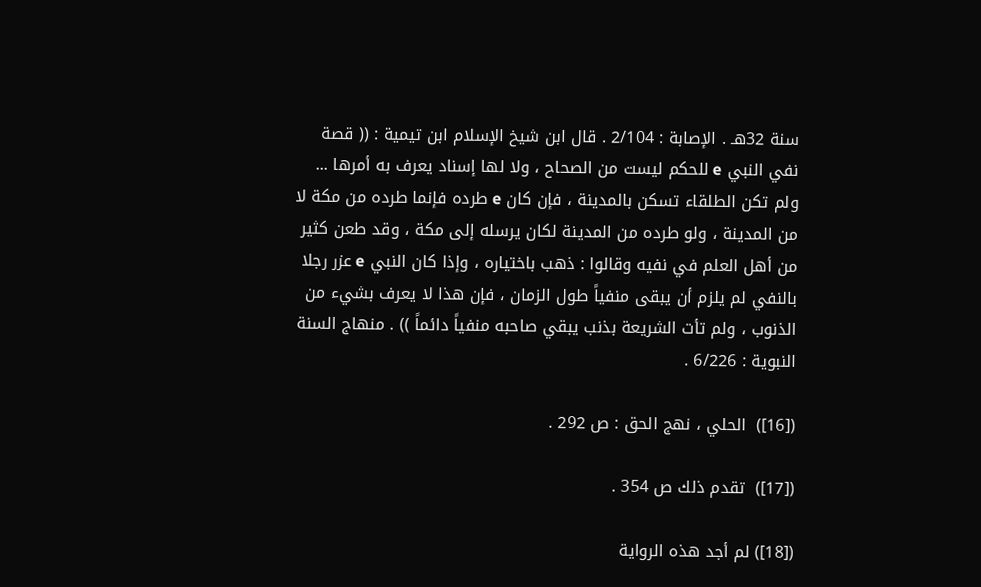سنة 32هـ . الإصابة : 2/104 . قال ابن شيخ الإسلام ابن تيمية : (( قصة نفي النبي e للحكم ليست من الصحاح ، ولا لها إسناد يعرف به أمرها ... ولم تكن الطلقاء تسكن بالمدينة ، فإن كان e طرده فإنما طرده من مكة لا من المدينة ، ولو طرده من المدينة لكان يرسله إلى مكة ، وقد طعن كثير من أهل العلم في نفيه وقالوا : ذهب باختياره ، وإذا كان النبي e عزر رجلا بالنفي لم يلزم أن يبقى منفياً طول الزمان ، فإن هذا لا يعرف بشيء من الذنوب ، ولم تأت الشريعة بذنب يبقي صاحبه منفياً دائماً )) . منهاج السنة النبوية : 6/226 .

([16])  الحلي ، نهج الحق : ص 292 .

([17])  تقدم ذلك ص 354 .

([18]) لم أجد هذه الرواية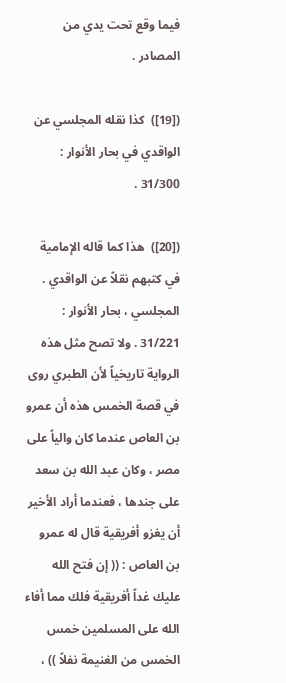فيما وقع تحت يدي من المصادر .

([19])  كذا نقله المجلسي عن الواقدي في بحار الأنوار : 31/300 .

([20])  هذا كما قاله الإمامية في كتبهم نقلاً عن الواقدي . المجلسي ، بحار الأنوار : 31/221 . ولا تصح مثل هذه الرواية تاريخياً لأن الطبري روى في قصة الخمس هذه أن عمرو بن العاص عندما كان والياً على مصر ، وكان عبد الله بن سعد على جندها ، فعندما أراد الأخير أن يغزو أفريقية قال له عمرو بن العاص : (( إن فتح الله عليك غداً أفريقية فلك مما أفاء الله على المسلمين خمس الخمس من الغنيمة نفلاً )) ،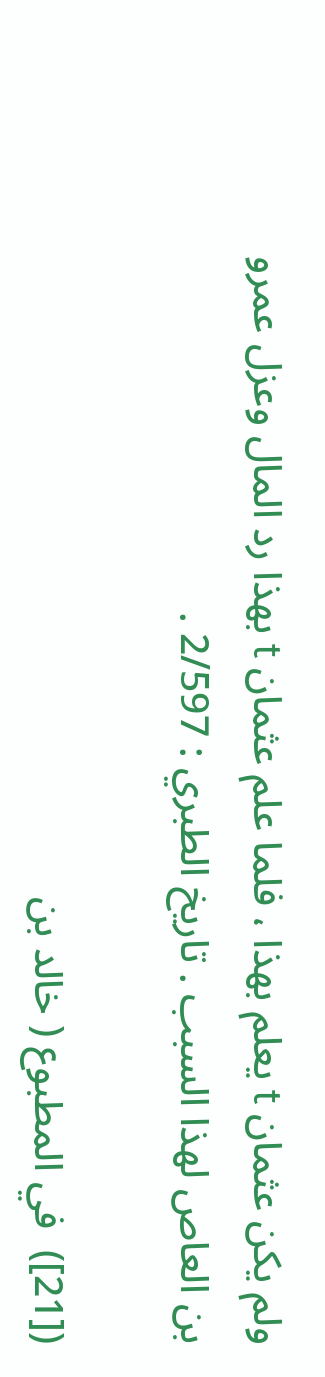ولم يكن عثمان t يعلم بهذا ، فلما علم عثمان t بهذا رد المال وعزل عمرو بن العاص لهذا السبب . تاريخ الطبري : 2/597 .

([21])  في المطبوع ( خالد بن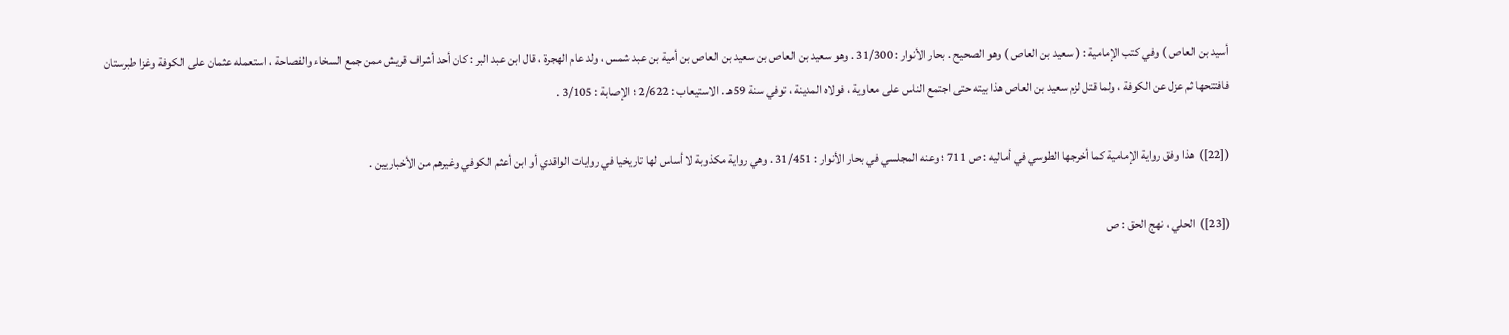أسيد بن العاص ) وفي كتب الإمامية : ( سعيد بن العاص ) وهو الصحيح . بحار الأنوار : 31/300 . وهو سعيد بن العاص بن سعيد بن العاص بن أمية بن عبد شمس ، ولد عام الهجرة ، قال ابن عبد البر : كان أحد أشراف قريش ممن جمع السخاء والفصاحة ، استعمله عثمان على الكوفة وغزا طبرستان فافتتحها ثم عزل عن الكوفة ، ولما قتل لزم سعيد بن العاص هذا بيته حتى اجتمع الناس على معاوية ، فولاه المدينة ، توفي سنة 59هـ . الاستيعاب : 2/622 ؛ الإصابة : 3/105 .

([22])  هذا وفق رواية الإمامية كما أخرجها الطوسي في أماليه : ص 711 ؛ وعنه المجلسي في بحار الأنوار : 31/451 . وهي رواية مكذوبة لا أساس لها تاريخيا في روايات الواقدي أو ابن أعثم الكوفي وغيرهم من الأخباريين .

([23])  الحلي ، نهج الحق : ص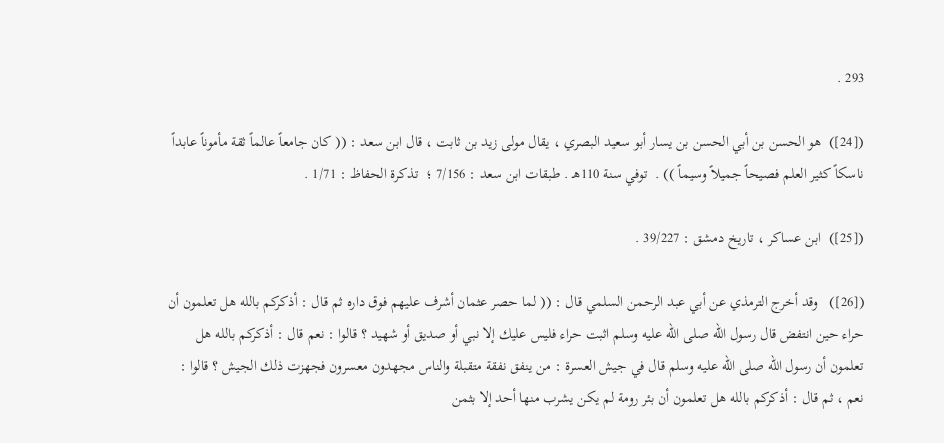293 .

([24])  هو الحسن بن أبي الحسن بن يسار أبو سعيد البصري ، يقال مولى زيد بن ثابت ، قال ابن سعد : (( كان جامعاً عالماً ثقة مأموناً عابداً ناسكاً كثير العلم فصيحاً جميلاً وسيماً )) .  توفي سنة 110هـ . طبقات ابن سعد : 7/156 ؛  تذكرة الحفاظ : 1/71 .

([25])  ابن عساكر ، تاريخ دمشق : 39/227 .

([26])   وقد أخرج الترمذي عن أبي عبد الرحمن السلمي قال : (( لما حصر عثمان أشرف عليهم فوق داره ثم قال : أذكركم بالله هل تعلمون أن حراء حين انتفض قال رسول الله صلى الله عليه وسلم اثبت حراء فليس عليك إلا نبي أو صديق أو شهيد ؟ قالوا : نعم قال : أذكركم بالله هل تعلمون أن رسول الله صلى الله عليه وسلم قال في جيش العسرة : من ينفق نفقة متقبلة والناس مجهدون معسرون فجهزت ذلك الجيش ؟ قالوا : نعم ، ثم قال : أذكركم بالله هل تعلمون أن بئر رومة لم يكن يشرب منها أحد إلا بثمن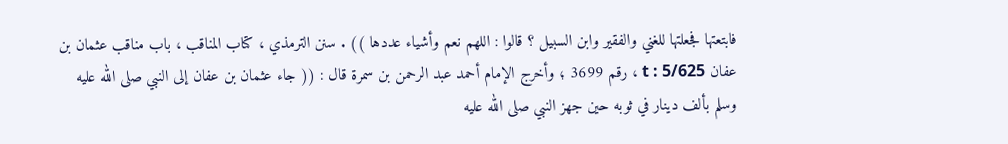فابتعتها فجعلتها للغني والفقير وابن السبيل ؟ قالوا : اللهم نعم وأشياء عددها )) . سنن الترمذي ، كتاب المناقب ، باب مناقب عثمان بن عفان t : 5/625 ، رقم 3699 ؛ وأخرج الإمام أحمد عبد الرحمن بن سمرة قال : (( جاء عثمان بن عفان إلى النبي صلى الله عليه وسلم بألف دينار في ثوبه حين جهز النبي صلى الله عليه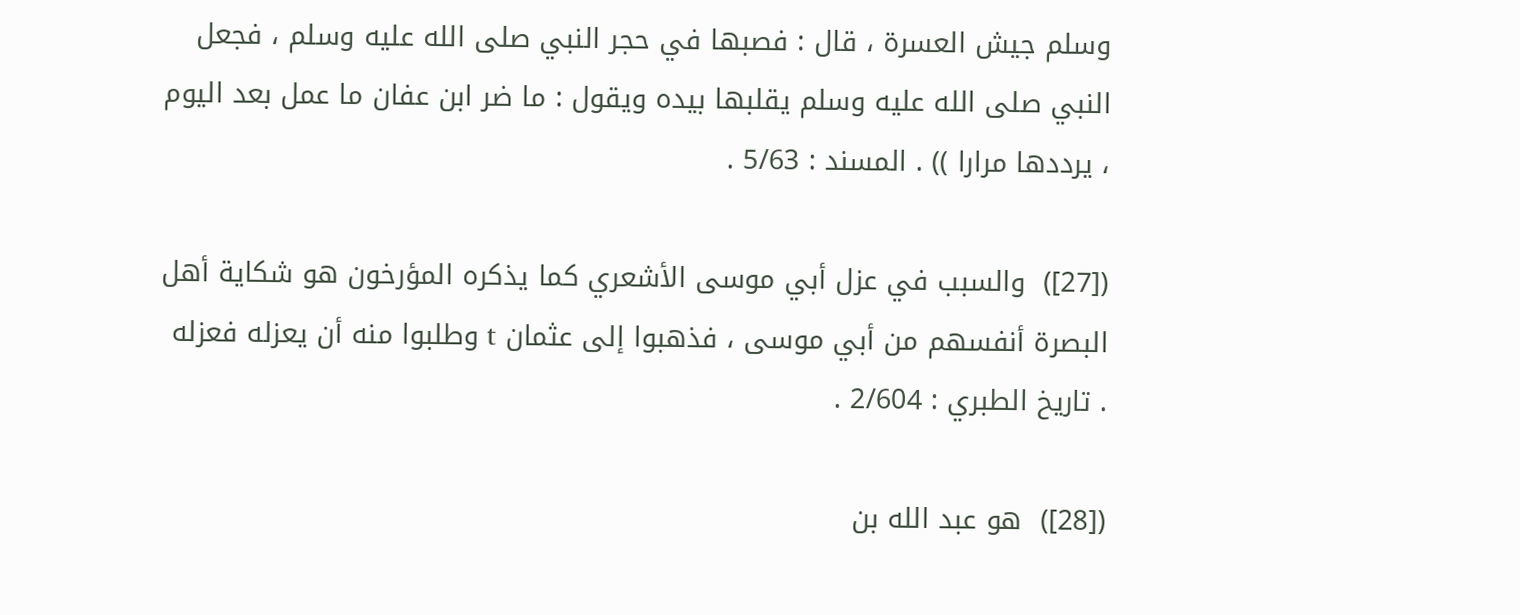وسلم جيش العسرة ، قال : فصبها في حجر النبي صلى الله عليه وسلم ، فجعل النبي صلى الله عليه وسلم يقلبها بيده ويقول : ما ضر ابن عفان ما عمل بعد اليوم ، يرددها مرارا )) . المسند : 5/63 .

([27])  والسبب في عزل أبي موسى الأشعري كما يذكره المؤرخون هو شكاية أهل البصرة أنفسهم من أبي موسى ، فذهبوا إلى عثمان t وطلبوا منه أن يعزله فعزله . تاريخ الطبري : 2/604 .

([28])  هو عبد الله بن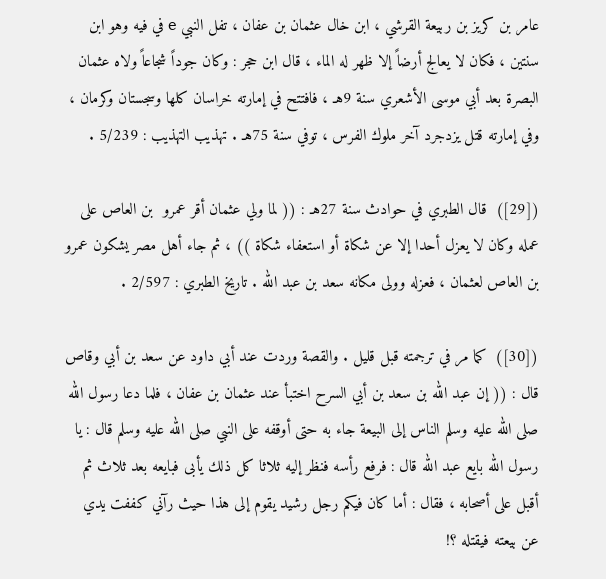عامر بن كريز بن ربيعة القرشي ، ابن خال عثمان بن عفان ، تفل النبي e في فيه وهو ابن سنتين ، فكان لا يعالج أرضاً إلا ظهر له الماء ، قال ابن حجر : وكان جوداً شجاعاً ولاه عثمان البصرة بعد أبي موسى الأشعري سنة 9هـ ، فافتتح في إمارته خراسان كلها وسجستان وكرمان ، وفي إمارته قتل يزدجرد آخر ملوك الفرس ، توفي سنة 75هـ . تهذيب التهذيب : 5/239 .

([29])  قال الطبري في حوادث سنة 27هـ : (( لما ولي عثمان أقر عمرو  بن العاص على عمله وكان لا يعزل أحدا إلا عن شكاة أو استعفاء شكاة )) ، ثم جاء أهل مصر يشكون عمرو بن العاص لعثمان ، فعزله وولى مكانه سعد بن عبد الله . تاريخ الطبري : 2/597 .

([30])  كما مر في ترجمته قبل قليل . والقصة وردت عند أبي داود عن سعد بن أبي وقاص قال : (( إن عبد الله بن سعد بن أبي السرح اختبأ عند عثمان بن عفان ، فلما دعا رسول الله صلى الله عليه وسلم الناس إلى البيعة جاء به حتى أوقفه على النبي صلى الله عليه وسلم قال : يا رسول الله بايع عبد الله قال : فرفع رأسه فنظر إليه ثلاثا كل ذلك يأبى فبايعه بعد ثلاث ثم أقبل على أصحابه ، فقال : أما كان فيكم رجل رشيد يقوم إلى هذا حيث رآني كففت يدي عن بيعته فيقتله ؟!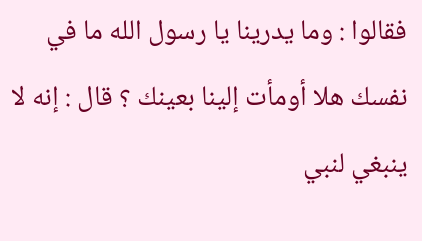فقالوا : وما يدرينا يا رسول الله ما في نفسك هلا أومأت إلينا بعينك ؟ قال : إنه لا ينبغي لنبي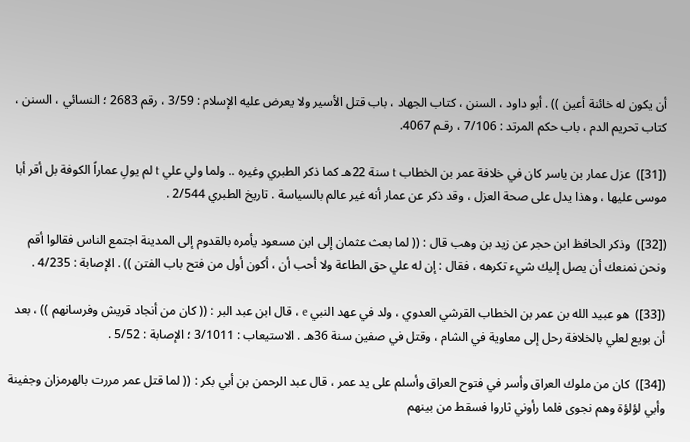أن يكون له خائنة أعين )) . أبو داود ، السنن ، كتاب الجهاد ، باب قتل الأسير ولا يعرض عليه الإسلام : 3/59 ، رقم 2683 ؛ النسائي ، السنن ، كتاب تحريم الدم ، باب حكم المرتد : 7/106 ، رقـم 4067.

([31])  عزل عمار بن ياسر كان في خلافة عمر بن الخطاب t سنة 22هـ كما ذكر الطبري وغيره .. ولما ولي علي t لم يولِ عماراً الكوفة بل أقر أبا موسى عليها ، وهذا يدل على صحة العزل ، وقد ذكر عن عمار أنه غير عالم بالسياسة . تاريخ الطبري 2/544 .

([32])  وذكر الحافظ ابن حجر عن زيد بن وهب قال : (( لما بعث عثمان إلى ابن مسعود يأمره بالقدوم إلى المدينة اجتمع الناس فقالوا أقم ونحن نمنعك أن يصل إليك شيء تكرهه ، فقال : إن له علي حق الطاعة ولا أحب أن ، أكون أول من فتح باب الفتن )) . الإصابة : 4/235 .

([33])  هو عبيد الله بن عمر بن الخطاب القرشي العدوي ، ولد في عهد النبي e ، قال ابن عبد البر : (( كان من أنجاد قريش وفرسانهم )) ، بعد أن بويع لعلي بالخلافة رحل إلى معاوية في الشام ، وقتل في صفين سنة 36هـ . الاستيعاب : 3/1011 ؛ الإصابة : 5/52 .

([34])  كان من ملوك العراق وأسر في فتوح العراق وأسلم على يد عمر ، قال عبد الرحمن بن أبي بكر : (( لما قتل عمر مررت بالهرمزان وجفينة وأبي لؤلؤة وهم نجوى فلما رأوني ثاروا فسقط من بينهم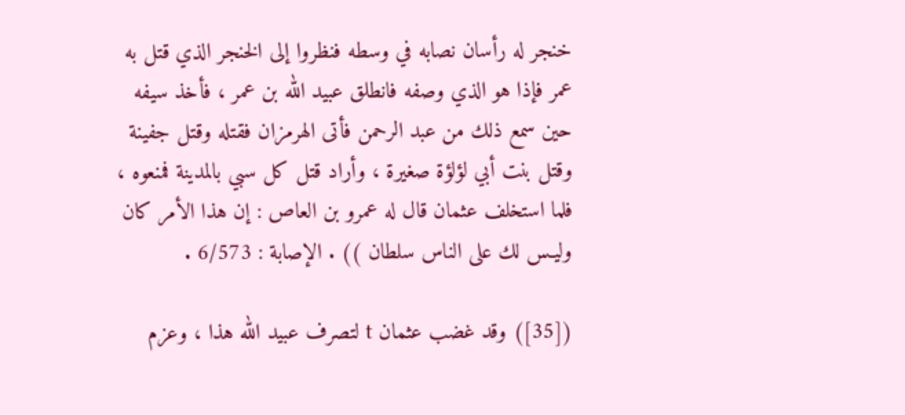خنجر له رأسان نصابه في وسطه فنظروا إلى الخنجر الذي قتل به عمر فإذا هو الذي وصفه فانطلق عبيد الله بن عمر ، فأخذ سيفه حين سمع ذلك من عبد الرحمن فأتى الهرمزان فقتله وقتل جفينة وقتل بنت أبي لؤلؤة صغيرة ، وأراد قتل كل سبي بالمدينة فمنعوه ، فلما استخلف عثمان قال له عمرو بن العاص : إن هذا الأمر كان وليـس لك على الناس سلطان )) . الإصابة : 6/573 .

([35]) وقد غضب عثمان t لتصرف عبيد الله هذا ، وعزم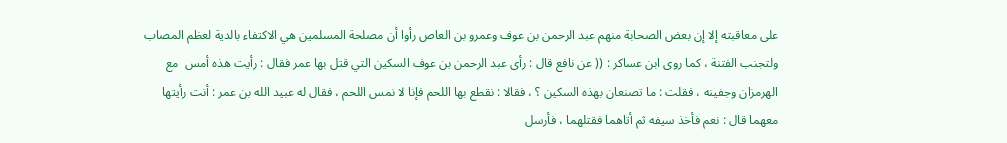على معاقبته إلا إن بعض الصحابة منهم عبد الرحمن بن عوف وعمرو بن العاص رأوا أن مصلحة المسلمين هي الاكتفاء بالدية لعظم المصاب ولتجنب الفتنة ، كما روى ابن عساكر : (( عن نافع قال : رأى عبد الرحمن بن عوف السكين التي قتل بها عمر فقال : رأيت هذه أمس  مع الهرمزان وجفينه ، فقلت : ما تصنعان بهذه السكين ؟ ، فقالا : نقطع بها اللحم فإنا لا نمس اللحم ، فقال له عبيد الله بن عمر : أنت رأيتها معهما قال : نعم فأخذ سيفه ثم أتاهما فقتلهما ، فأرسل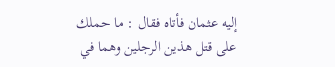إليه عثمان فأتاه فقال : ما حملك على قتل هذين الرجلين وهما في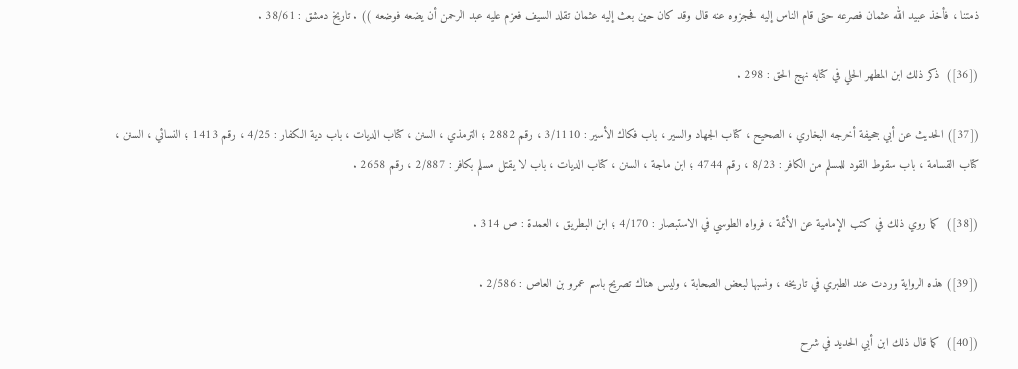ذمتنا ، فأخذ عبيد الله عثمان فصرعه حتى قام الناس إليه فحجزوه عنه قال وقد كان حين بعث إليه عثمان تقلد السيف فعزم عليه عبد الرحمن أن يضعه فوضعه )) . تاريخ دمشق : 38/61 .

([36])  ذكر ذلك ابن المطهر الحلي في كتابه نهج الحق : 298 .

([37]) الحديث عن أبي جحيفة أخرجه البخاري ، الصحيح ، كتاب الجهاد والسير ، باب فكاك الأسير : 3/1110 ، رقم 2882 ؛ الترمذي ، السنن ، كتاب الديات ، باب دية الكفار : 4/25 ، رقم 1413 ؛ النسائي ، السنن ، كتاب القسامة ، باب سقوط القود للمسلم من الكافر : 8/23 ، رقم 4744 ؛ ابن ماجة ، السنن ، كتاب الديات ، باب لا يقتل مسلم بكافر : 2/887 ، رقم 2658 .

([38])  كما روي ذلك في كتب الإمامية عن الأئمة ، فرواه الطوسي في الاستبصار : 4/170 ؛ ابن البطريق ، العمدة : ص 314 .

([39]) هذه الرواية وردت عند الطبري في تاريخه ، ونسبها لبعض الصحابة ، وليس هناك تصريح باسم عمرو بن العاص : 2/586 .

([40])  كما قال ذلك ابن أبي الحديد في شرح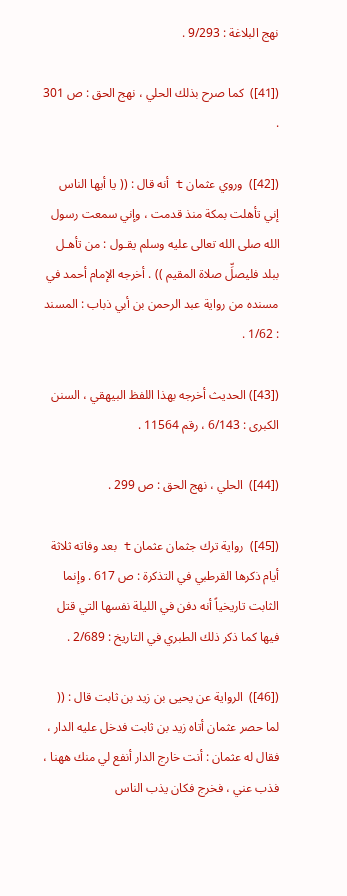نهج البلاغة : 9/293 .

([41])  كما صرح بذلك الحلي ، نهج الحق : ص 301 .

([42])  وروي عثمان t أنه قال : (( يا أيها الناس إني تأهلت بمكة منذ قدمت ، وإني سمعت رسول الله صلى الله تعالى عليه وسلم يقـول : من تأهـل ببلد فليصلِّ صلاة المقيم )) . أخرجه الإمام أحمد في مسنده من رواية عبد الرحمن بن أبي ذباب : المسند : 1/62 .

([43]) الحديث أخرجه بهذا اللفظ البيهقي ، السنن الكبرى : 6/143 ، رقم 11564 .

([44])  الحلي ، نهج الحق : ص 299 .

([45])  رواية ترك جثمان عثمان t بعد وفاته ثلاثة أيام ذكرها القرطبي في التذكرة : ص 617 . وإنما الثابت تاريخياً أنه دفن في الليلة نفسها التي قتل فيها كما ذكر ذلك الطبري في التاريخ : 2/689 .

([46])  الرواية عن يحيى بن زيد بن ثابت قال : (( لما حصر عثمان أتاه زيد بن ثابت فدخل عليه الدار ، فقال له عثمان : أنت خارج الدار أنفع لي منك ههنا ، فذب عني ، فخرج فكان يذب الناس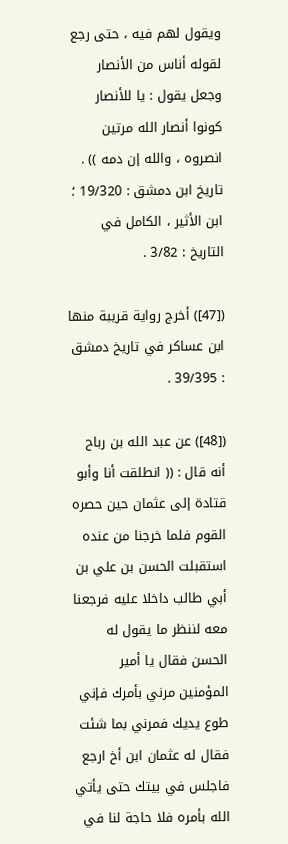ويقول لهم فيه ، حتى رجع لقوله أناس من الأنصار وجعل يقول : يا للأنصار كونوا أنصار الله مرتين  انصروه ، والله إن دمه )) . تاريخ ابن دمشق : 19/320 ؛ ابن الأثير ، الكامل في التاريخ : 3/82 .

([47]) أخرج رواية قريبة منها ابن عساكر في تاريخ دمشق : 39/395 .

([48]) عن عبد الله بن رباح أنه قال : (( انطلقت أنا وأبو قتادة إلى عثمان حين حصره القوم فلما خرجنا من عنده استقبلت الحسن بن علي بن أبي طالب داخلا عليه فرجعنا معه لننظر ما يقول له الحسن فقال يا أمير المؤمنين مرني بأمرك فإني طوع يديك فمرني بما شئت فقال له عثمان ابن أخ ارجع فاجلس في بيتك حتى يأتي الله بأمره فلا حاجة لنا في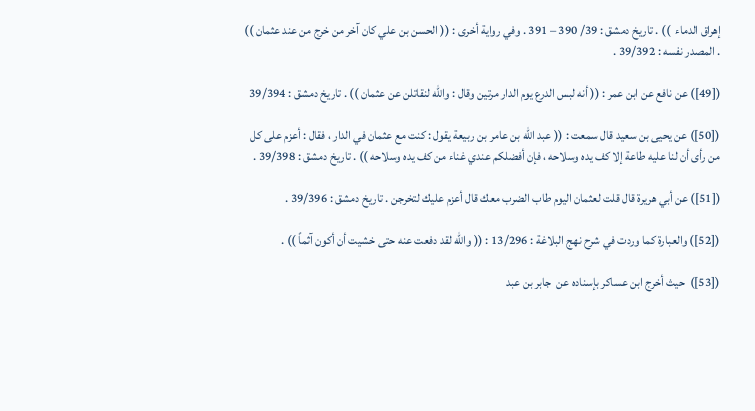إهراق الدماء  )) . تاريخ دمشق : 39/ 390 – 391 . وفي رواية أخرى : (( الحسن بن علي كان آخر من خرج من عند عثمان )) . المصدر نفسه : 39/392 .

([49]) عن نافع عن ابن عمر : (( أنه لبس الدرع يوم الدار مرتين وقال : والله لنقاتلن عن عثمان )) . تاريخ دمشق : 39/394

([50]) عن يحيى بن سعيد قال سمعت : (( عبد الله بن عامر بن ربيعة يقول : كنت مع عثمان في الدار ، فقال : أعزم على كل من رأى أن لنا عليه طاعة إلا كف يده وسلاحه ، فإن أفضلكم عندي غناء من كف يده وسلاحه )) . تاريخ دمشق : 39/398 .

([51]) عن أبي هريرة قال قلت لعثمان اليوم طاب الضرب معك قال أعزم عليك لتخرجن . تاريخ دمشق : 39/396 .

([52]) والعبارة كما وردت في شرح نهج البلاغة : 13/296 : (( والله لقد دفعت عنه حتى خشيت أن أكون آثماً )) .

([53])  حيث أخرج ابن عساكر بإسناده عن  جابر بن عبد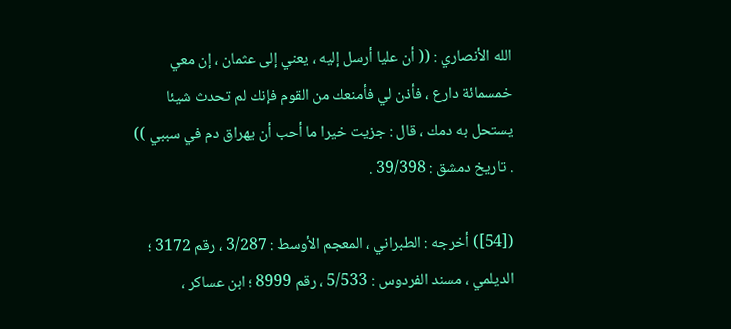الله الأنصاري : (( أن عليا أرسل إليه ، يعني إلى عثمان ، إن معي خمسمائة دارع ، فأذن لي فأمنعك من القوم فإنك لم تحدث شيئا يستحل به دمك ، قال : جزيت خيرا ما أحب أن يهراق دم في سببي )) . تاريخ دمشق : 39/398 .

([54]) أخرجه : الطبراني ، المعجم الأوسط : 3/287 ، رقم 3172 ؛ الديلمي ، مسند الفردوس : 5/533 ، رقم 8999 ؛ ابن عساكر ،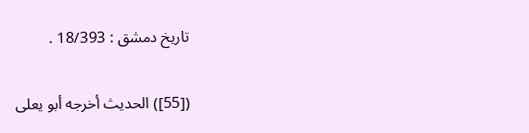تاريخ دمشق : 18/393 .

([55]) الحديث أخرجه أبو يعلى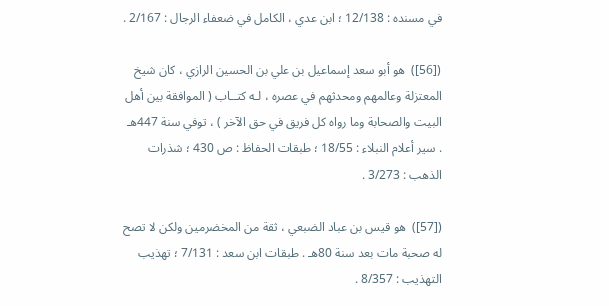في مسنده : 12/138 ؛ ابن عدي ، الكامل في ضعفاء الرجال : 2/167 .

([56])  هو أبو سعد إسماعيل بن علي بن الحسين الرازي ، كان شيخ المعتزلة وعالمهم ومحدثهم في عصره ، لـه كتــاب ( الموافقة بين أهل البيت والصحابة وما رواه كل فريق في حق الآخر ) ، توفي سنة 447هـ . سير أعلام النبلاء : 18/55 ؛ طبقات الحفاظ : ص 430 ؛ شذرات الذهب : 3/273 .

([57])  هو قيس بن عباد الضبعي ، ثقة من المخضرمين ولكن لا تصح له صحبة مات بعد سنة 80هـ . طبقات ابن سعد : 7/131 ؛ تهذيب التهذيب : 8/357 .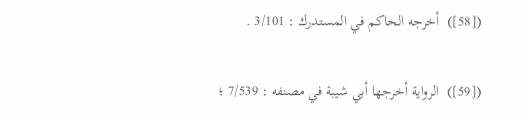([58])  أخرجه الحاكم في المستدرك : 3/101 .

([59])  الرواية أخرجها أبي شيبة في مصنفه : 7/539 ؛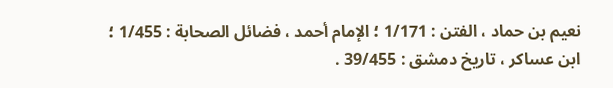نعيم بن حماد ، الفتن : 1/171 ؛ الإمام أحمد ، فضائل الصحابة : 1/455 ؛ ابن عساكر ، تاريخ دمشق : 39/455 .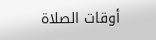أوقات الصلاة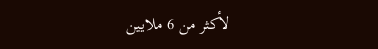لأكثر من 6 ملايين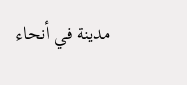مدينة في أنحاء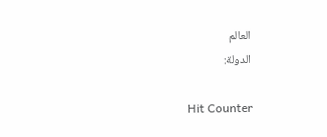العالم
الدولة:

Hit Counter